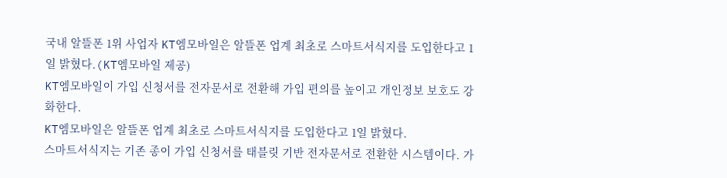국내 알뜰폰 1위 사업자 KT엠모바일은 알뜰폰 업계 최초로 스마트서식지를 도입한다고 1일 밝혔다.(KT엠모바일 제공)
KT엠모바일이 가입 신청서를 전자문서로 전환해 가입 편의를 높이고 개인정보 보호도 강화한다.
KT엠모바일은 알뜰폰 업계 최초로 스마트서식지를 도입한다고 1일 밝혔다.
스마트서식지는 기존 종이 가입 신청서를 태블릿 기반 전자문서로 전환한 시스템이다. 가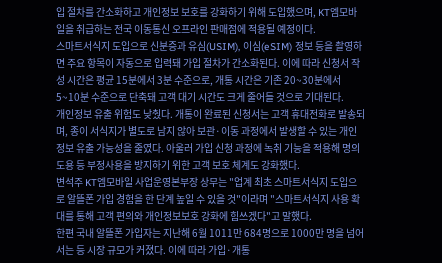입 절차를 간소화하고 개인정보 보호를 강화하기 위해 도입했으며, KT엠모바일을 취급하는 전국 이동통신 오프라인 판매점에 적용될 예정이다.
스마트서식지 도입으로 신분증과 유심(USIM), 이심(eSIM) 정보 등을 촬영하면 주요 항목이 자동으로 입력돼 가입 절차가 간소화된다. 이에 따라 신청서 작성 시간은 평균 15분에서 3분 수준으로, 개통 시간은 기존 20~30분에서 5~10분 수준으로 단축돼 고객 대기 시간도 크게 줄어들 것으로 기대된다.
개인정보 유출 위험도 낮췄다. 개통이 완료된 신청서는 고객 휴대전화로 발송되며, 종이 서식지가 별도로 남지 않아 보관·이동 과정에서 발생할 수 있는 개인정보 유출 가능성을 줄였다. 아울러 가입 신청 과정에 녹취 기능을 적용해 명의도용 등 부정사용을 방지하기 위한 고객 보호 체계도 강화했다.
변석주 KT엠모바일 사업운영본부장 상무는 "업계 최초 스마트서식지 도입으로 알뜰폰 가입 경험을 한 단계 높일 수 있을 것"이라며 "스마트서식지 사용 확대를 통해 고객 편의와 개인정보보호 강화에 힘쓰겠다"고 말했다.
한편 국내 알뜰폰 가입자는 지난해 6월 1011만 684명으로 1000만 명을 넘어서는 등 시장 규모가 커졌다. 이에 따라 가입·개통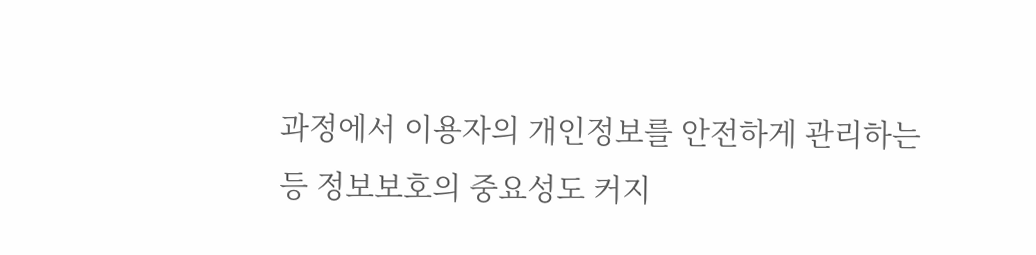과정에서 이용자의 개인정보를 안전하게 관리하는 등 정보보호의 중요성도 커지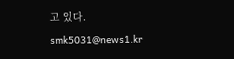고 있다.
smk5031@news1.kr